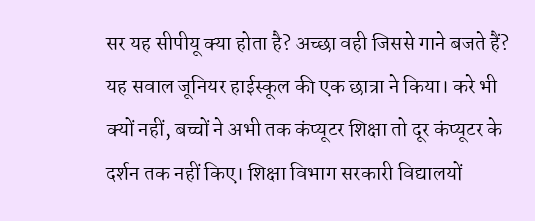सर यह सीपीयू क्या होता है? अच्छा वही जिससे गाने बजते हैं? यह सवाल जूनियर हाईस्कूल की एक छात्रा ने किया। करे भी क्यों नहीं, बच्चों ने अभी तक कंप्यूटर शिक्षा तो दूर कंप्यूटर के दर्शन तक नहीं किए। शिक्षा विभाग सरकारी विद्यालयों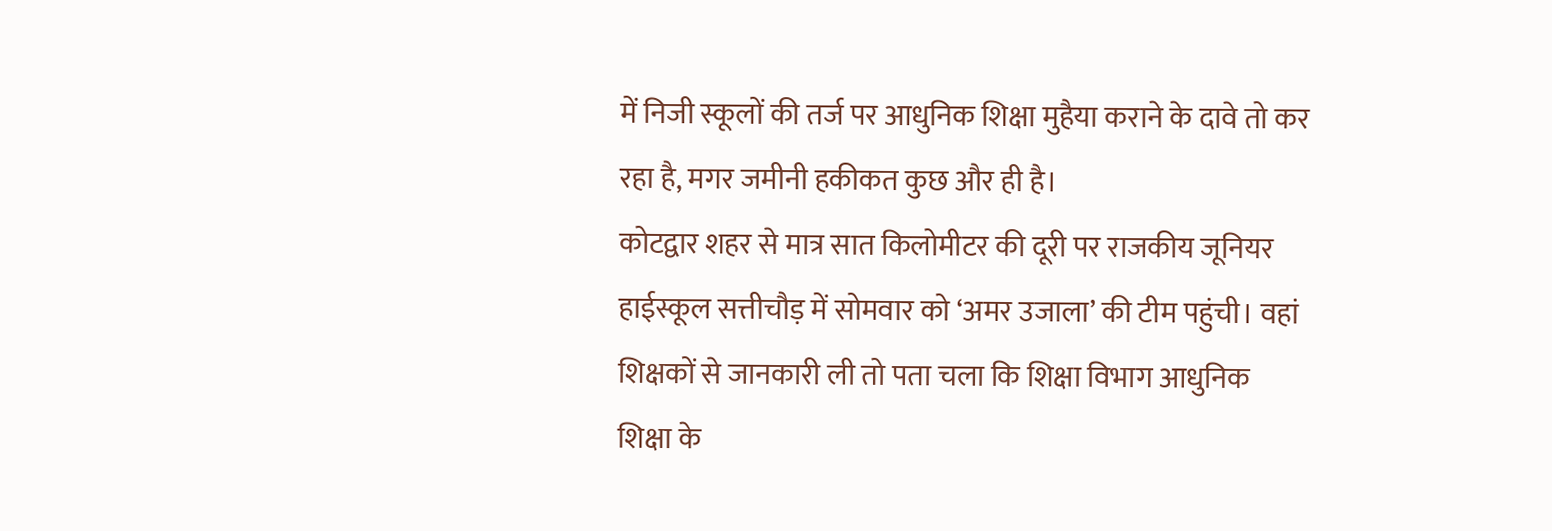में निजी स्कूलों की तर्ज पर आधुनिक शिक्षा मुहैया कराने के दावे तो कर रहा है, मगर जमीनी हकीकत कुछ और ही है।
कोटद्वार शहर से मात्र सात किलोमीटर की दूरी पर राजकीय जूनियर हाईस्कूल सत्तीचौड़ में सोमवार को ‘अमर उजाला’ की टीम पहुंची। वहां शिक्षकों से जानकारी ली तो पता चला कि शिक्षा विभाग आधुनिक शिक्षा के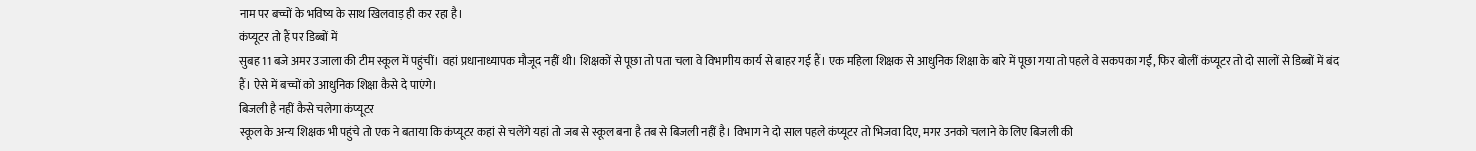नाम पर बच्चों के भविष्य के साथ खिलवाड़ ही कर रहा है।
कंप्यूटर तो हैं पर डिब्बों में
सुबह 11 बजे अमर उजाला की टीम स्कूल में पहुंचीं। वहां प्रधानाध्यापक मौजूद नहीं थी। शिक्षकों से पूछा तो पता चला वे विभागीय कार्य से बाहर गई हैं। एक महिला शिक्षक से आधुनिक शिक्षा के बारे में पूछा गया तो पहले वे सकपका गईं, फिर बोलीं कंप्यूटर तो दो सालों से डिब्बों में बंद हैं। ऐसे में बच्चों को आधुनिक शिक्षा कैसे दे पाएंगे।
बिजली है नहीं कैसे चलेगा कंप्यूटर
स्कूल के अन्य शिक्षक भी पहुंचे तो एक ने बताया कि कंप्यूटर कहां से चलेंगे यहां तो जब से स्कूल बना है तब से बिजली नहीं है। विभाग ने दो साल पहले कंप्यूटर तो भिजवा दिए, मगर उनको चलाने के लिए बिजली की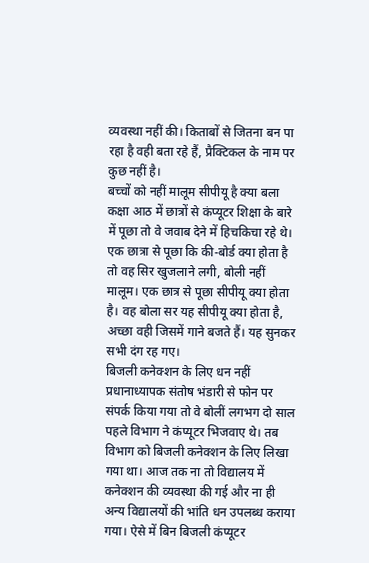व्यवस्था नहीं की। किताबों से जितना बन पा रहा है वही बता रहे हैं, प्रैक्टिकल के नाम पर कुछ नहीं है।
बच्चों को नहीं मालूम सीपीयू है क्या बला
कक्षा आठ में छात्रों से कंप्यूटर शिक्षा के बारे में पूछा तो वे जवाब देने में हिचकिचा रहे थे। एक छात्रा से पूछा कि की-बोर्ड क्या होता है तो वह सिर खुजलाने लगी, बोली नहीं मालूम। एक छात्र से पूछा सीपीयू क्या होता है। वह बोला सर यह सीपीयू क्या होता है, अच्छा वही जिसमें गाने बजते हैं। यह सुनकर सभी दंग रह गए।
बिजली कनेक्शन के लिए धन नहीं
प्रधानाध्यापक संतोष भंडारी से फोन पर संपर्क किया गया तो वे बोलीं लगभग दो साल पहले विभाग ने कंप्यूटर भिजवाए थे। तब विभाग को बिजली कनेक्शन के लिए लिखा गया था। आज तक ना तो विद्यालय में कनेक्शन की व्यवस्था की गई और ना ही अन्य विद्यालयों की भांति धन उपलब्ध कराया गया। ऐसे में बिन बिजली कंप्यूटर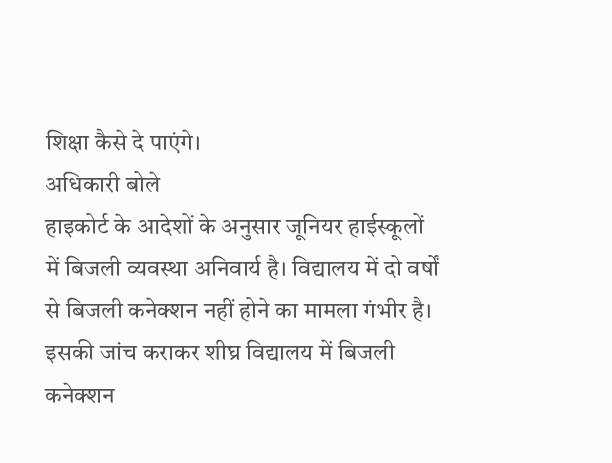शिक्षा कैसे दे पाएंगे।
अधिकारी बोले
हाइकोर्ट के आदेशों के अनुसार जूनियर हाईस्कूलों में बिजली व्यवस्था अनिवार्य है। विद्यालय में दो वर्षों से बिजली कनेक्शन नहीं होने का मामला गंभीर है। इसकी जांच कराकर शीघ्र विद्यालय में बिजली कनेक्शन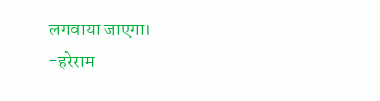लगवाया जाएगा।
-हरेराम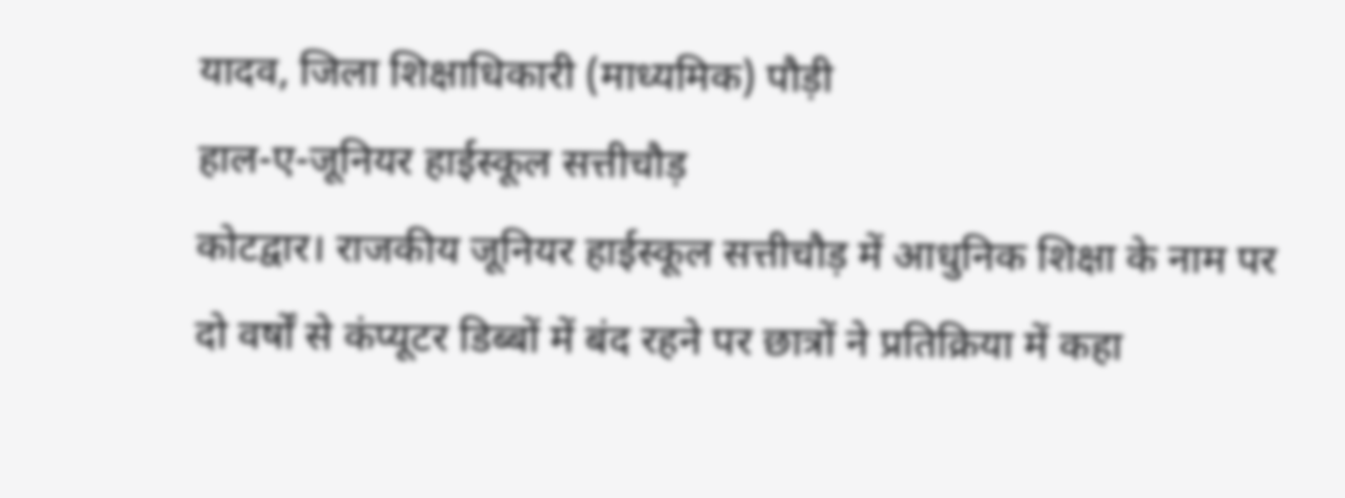यादव, जिला शिक्षाधिकारी (माध्यमिक) पौड़ी
हाल-ए-जूनियर हाईस्कूल सत्तीचौड़
कोटद्वार। राजकीय जूनियर हाईस्कूल सत्तीचौड़ में आधुनिक शिक्षा के नाम पर दो वर्षों से कंप्यूटर डिब्बों में बंद रहने पर छात्रों ने प्रतिक्रिया में कहा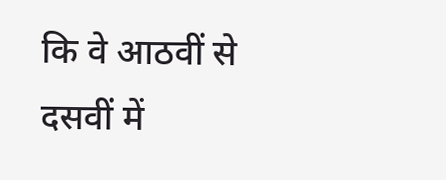कि वे आठवीं से दसवीं में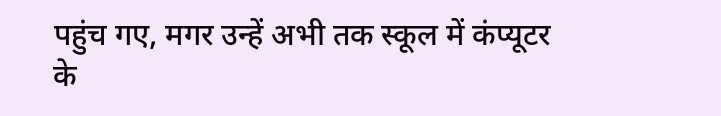पहुंच गए, मगर उन्हें अभी तक स्कूल में कंप्यूटर के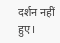दर्शन नहीं हुए।